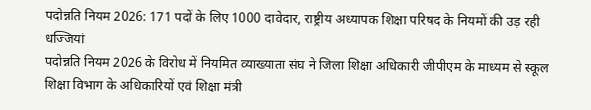पदोन्नति नियम 2026: 171 पदों के लिए 1000 दावेदार, राष्ट्रीय अध्यापक शिक्षा परिषद के नियमों की उड़ रही धज्जियां
पदोन्नति नियम 2026 के विरोध में नियमित व्याख्याता संघ ने जिला शिक्षा अधिकारी जीपीएम के माध्यम से स्कूल शिक्षा विभाग के अधिकारियों एवं शिक्षा मंत्री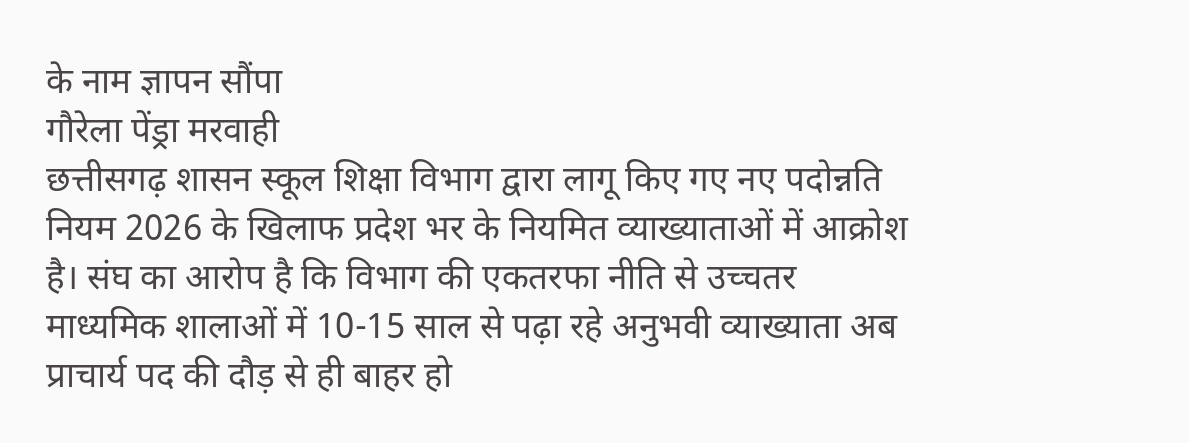के नाम ज्ञापन सौंपा
गौरेला पेंड्रा मरवाही
छत्तीसगढ़ शासन स्कूल शिक्षा विभाग द्वारा लागू किए गए नए पदोन्नति नियम 2026 के खिलाफ प्रदेश भर के नियमित व्याख्याताओं में आक्रोश है। संघ का आरोप है कि विभाग की एकतरफा नीति से उच्चतर माध्यमिक शालाओं में 10-15 साल से पढ़ा रहे अनुभवी व्याख्याता अब प्राचार्य पद की दौड़ से ही बाहर हो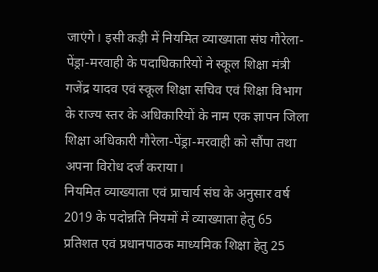जाएंगे। इसी कड़ी में नियमित व्याख्याता संघ गौरेला-पेंड्रा-मरवाही के पदाधिकारियों ने स्कूल शिक्षा मंत्री गजेंद्र यादव एवं स्कूल शिक्षा सचिव एवं शिक्षा विभाग के राज्य स्तर के अधिकारियों के नाम एक ज्ञापन जिला शिक्षा अधिकारी गौरेला-पेंड्रा-मरवाही को सौंपा तथा अपना विरोध दर्ज कराया।
नियमित व्याख्याता एवं प्राचार्य संघ के अनुसार वर्ष 2019 के पदोन्नति नियमों में व्याख्याता हेतु 65 प्रतिशत एवं प्रधानपाठक माध्यमिक शिक्षा हेतु 25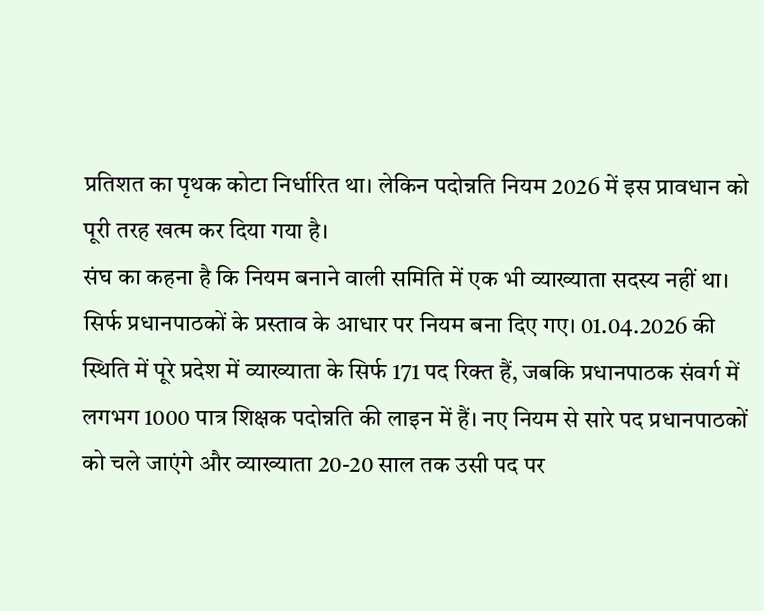प्रतिशत का पृथक कोटा निर्धारित था। लेकिन पदोन्नति नियम 2026 में इस प्रावधान को पूरी तरह खत्म कर दिया गया है।
संघ का कहना है कि नियम बनाने वाली समिति में एक भी व्याख्याता सदस्य नहीं था। सिर्फ प्रधानपाठकों के प्रस्ताव के आधार पर नियम बना दिए गए। 01.04.2026 की स्थिति में पूरे प्रदेश में व्याख्याता के सिर्फ 171 पद रिक्त हैं, जबकि प्रधानपाठक संवर्ग में लगभग 1000 पात्र शिक्षक पदोन्नति की लाइन में हैं। नए नियम से सारे पद प्रधानपाठकों को चले जाएंगे और व्याख्याता 20-20 साल तक उसी पद पर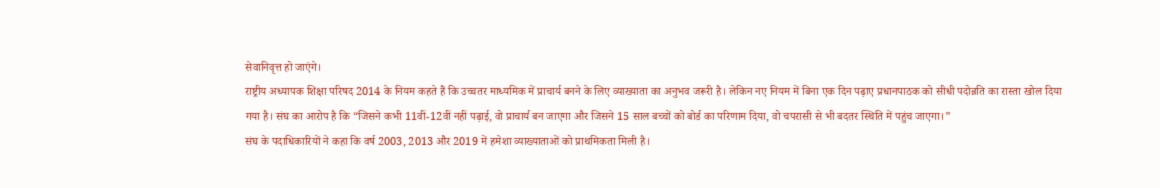सेवानिवृत्त हो जाएंगे।
राष्ट्रीय अध्यापक शिक्षा परिषद 2014 के नियम कहते हैं कि उच्चतर माध्यमिक में प्राचार्य बनने के लिए व्याख्याता का अनुभव जरूरी है। लेकिन नए नियम में बिना एक दिन पढ़ाए प्रधानपाठक को सीधी पदोन्नति का रास्ता खोल दिया गया है। संघ का आरोप है कि “जिसने कभी 11वीं-12वीं नहीं पढ़ाई, वो प्राचार्य बन जाएगा और जिसने 15 साल बच्चों को बोर्ड का परिणाम दिया, वो चपरासी से भी बदतर स्थिति में पहुंच जाएगा।”
संघ के पदाधिकारियों ने कहा कि वर्ष 2003, 2013 और 2019 में हमेशा व्याख्याताओं को प्राथमिकता मिली है।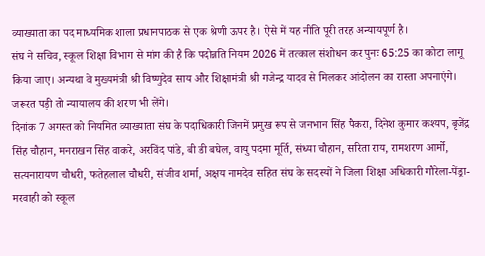व्याख्याता का पद माध्यमिक शाला प्रधानपाठक से एक श्रेणी ऊपर है। ऐसे में यह नीति पूरी तरह अन्यायपूर्ण है।
संघ ने सचिव, स्कूल शिक्षा विभाग से मांग की है कि पदोन्नति नियम 2026 में तत्काल संशोधन कर पुनः 65:25 का कोटा लागू किया जाए। अन्यथा वे मुख्यमंत्री श्री विष्णुदेव साय और शिक्षामंत्री श्री गजेन्द्र यादव से मिलकर आंदोलन का रास्ता अपनाएंगे। जरूरत पड़ी तो न्यायालय की शरण भी लेंगे।
दिनांक 7 अगस्त को नियमित व्याख्याता संघ के पदाधिकारी जिनमें प्रमुख रूप से जनभान सिंह पैकरा, दिनेश कुमार कश्यप, बृजेंद्र सिंह चौहान, मनराखन सिंह वाकरे, अरविंद पांडे, बी डी बघेल, वायु पदमा मूर्ति, संध्या चौहान, सरिता राय, रामशरण आर्मो, सत्यनारायण चौधरी, फतेहलाल चौधरी, संजीव शर्मा, अक्षय नामदेव सहित संघ के सदस्यों ने जिला शिक्षा अधिकारी गौरेला-पेंड्रा-मरवाही को स्कूल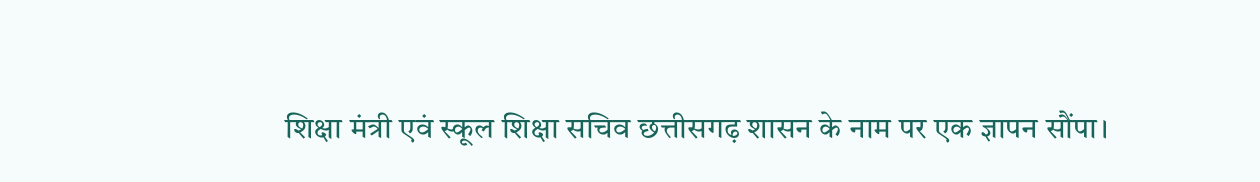शिक्षा मंत्री एवं स्कूल शिक्षा सचिव छत्तीसगढ़ शासन के नाम पर एक ज्ञापन सौंपा।